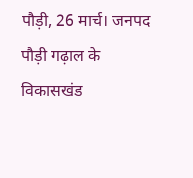पौड़ी, 26 मार्च। जनपद पौड़ी गढ़ाल के विकासखंड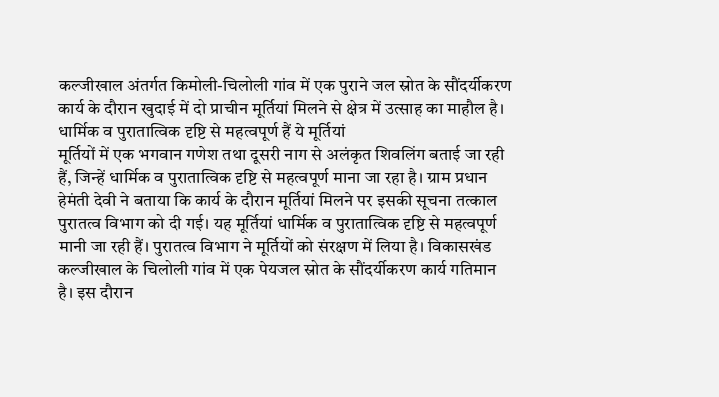कल्जीखाल अंतर्गत किमोली-चिलोली गांव में एक पुराने जल स्रोत के सौंदर्यीकरण कार्य के दौरान खुदाई में दो प्राचीन मूर्तियां मिलने से क्षेत्र में उत्साह का माहौल है।
धार्मिक व पुरातात्विक दृष्टि से महत्वपूर्ण हैं ये मूर्तियां
मूर्तियों में एक भगवान गणेश तथा दूसरी नाग से अलंकृत शिवलिंग बताई जा रही हैं, जिन्हें धार्मिक व पुरातात्विक दृष्टि से महत्वपूर्ण माना जा रहा है। ग्राम प्रधान हेमंती देवी ने बताया कि कार्य के दौरान मूर्तियां मिलने पर इसकी सूचना तत्काल पुरातत्व विभाग को दी गई। यह मूर्तियां धार्मिक व पुरातात्विक दृष्टि से महत्वपूर्ण मानी जा रही हैं। पुरातत्व विभाग ने मूर्तियों को संरक्षण में लिया है। विकासखंड कल्जीखाल के चिलोली गांव में एक पेयजल स्रोत के सौंदर्यीकरण कार्य गतिमान है। इस दौरान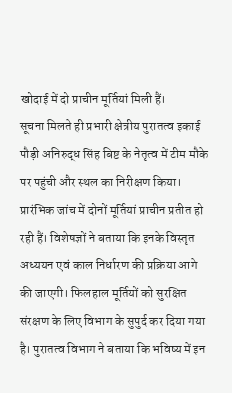खोदाई में दो प्राचीन मूर्तियां मिली हैं।
सूचना मिलते ही प्रभारी क्षेत्रीय पुरातत्व इकाई पौड़ी अनिरुद्ध सिंह बिष्ट के नेतृत्व में टीम मौके पर पहुंची और स्थल का निरीक्षण किया। प्रारंभिक जांच में दोनों मूर्तियां प्राचीन प्रतीत हो रही हैं। विशेषज्ञों ने बताया कि इनके विस्तृत अध्ययन एवं काल निर्धारण की प्रक्रिया आगे की जाएगी। फिलहाल मूर्तियों को सुरक्षित संरक्षण के लिए विभाग के सुपुर्द कर दिया गया है। पुरातत्व विभाग ने बताया कि भविष्य में इन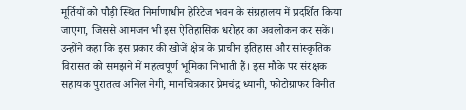मूर्तियों को पौड़ी स्थित निर्माणाधीन हेरिटेज भवन के संग्रहालय में प्रदर्शित किया जाएगा, जिससे आमजन भी इस ऐतिहासिक धरोहर का अवलोकन कर सकें।
उन्होंने कहा कि इस प्रकार की खोजें क्षेत्र के प्राचीन इतिहास और सांस्कृतिक विरासत को समझने में महत्वपूर्ण भूमिका निभाती हैं। इस मौके पर संरक्षक सहायक पुरातत्व अनिल नेगी, मानचित्रकार प्रेमचंद्र ध्यानी, फोटोग्राफर विनीत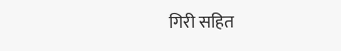गिरी सहित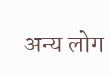अन्य लोग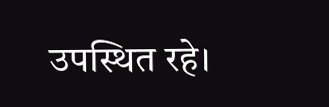उपस्थित रहे।